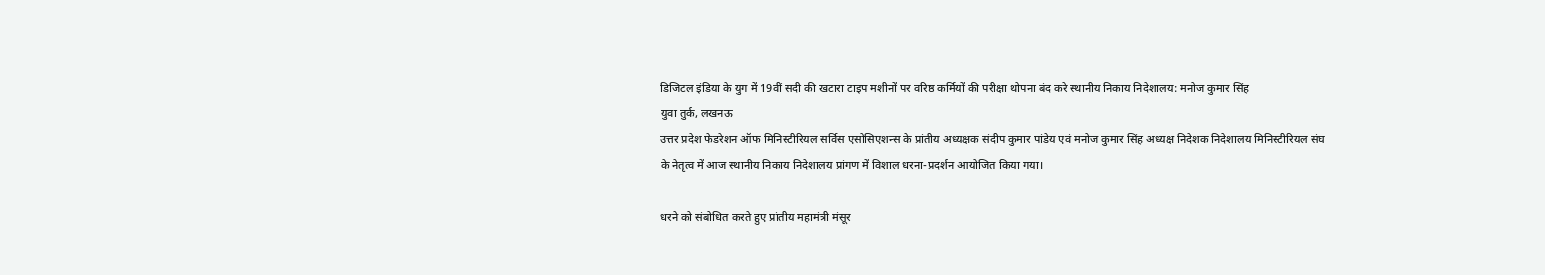डिजिटल इंडिया के युग में 19वीं सदी की खटारा टाइप मशीनों पर वरिष्ठ कर्मियों की परीक्षा थोपना बंद करे स्थानीय निकाय निदेशालय: मनोज कुमार सिंह
युवा तुर्क, लखनऊ
उत्तर प्रदेश फेडरेशन ऑफ मिनिस्टीरियल सर्विस एसोसिएशन्स के प्रांतीय अध्यक्षक संदीप कुमार पांडेय एवं मनोज कुमार सिंह अध्यक्ष निदेशक निदेशालय मिनिस्टीरियल संघ के नेतृत्व में आज स्थानीय निकाय निदेशालय प्रांगण में विशाल धरना-प्रदर्शन आयोजित किया गया।

धरने को संबोधित करते हुए प्रांतीय महामंत्री मंसूर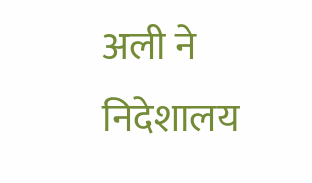अली ने निदेशालय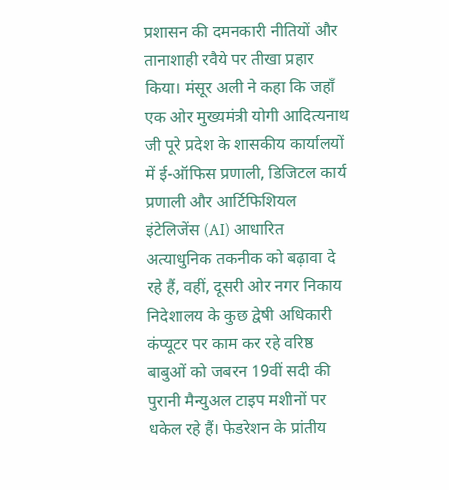प्रशासन की दमनकारी नीतियों और तानाशाही रवैये पर तीखा प्रहार किया। मंसूर अली ने कहा कि जहाँ एक ओर मुख्यमंत्री योगी आदित्यनाथ जी पूरे प्रदेश के शासकीय कार्यालयों में ई-ऑफिस प्रणाली, डिजिटल कार्य प्रणाली और आर्टिफिशियल इंटेलिजेंस (AI) आधारित अत्याधुनिक तकनीक को बढ़ावा दे रहे हैं, वहीं, दूसरी ओर नगर निकाय निदेशालय के कुछ द्वेषी अधिकारी कंप्यूटर पर काम कर रहे वरिष्ठ बाबुओं को जबरन 19वीं सदी की पुरानी मैन्युअल टाइप मशीनों पर धकेल रहे हैं। फेडरेशन के प्रांतीय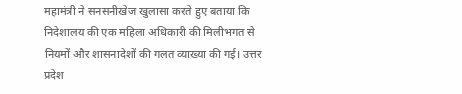महामंत्री ने सनसनीखेज खुलासा करते हुए बताया कि निदेशालय की एक महिला अधिकारी की मिलीभगत से नियमों और शासनादेशों की गलत व्याख्या की गई। उत्तर प्रदेश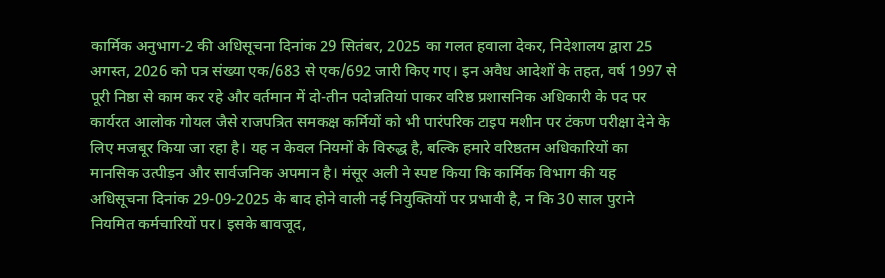कार्मिक अनुभाग-2 की अधिसूचना दिनांक 29 सितंबर, 2025 का गलत हवाला देकर, निदेशालय द्वारा 25 अगस्त, 2026 को पत्र संख्या एक/683 से एक/692 जारी किए गए। इन अवैध आदेशों के तहत, वर्ष 1997 से पूरी निष्ठा से काम कर रहे और वर्तमान में दो-तीन पदोन्नतियां पाकर वरिष्ठ प्रशासनिक अधिकारी के पद पर कार्यरत आलोक गोयल जैसे राजपत्रित समकक्ष कर्मियों को भी पारंपरिक टाइप मशीन पर टंकण परीक्षा देने के लिए मजबूर किया जा रहा है। यह न केवल नियमों के विरुद्ध है, बल्कि हमारे वरिष्ठतम अधिकारियों का मानसिक उत्पीड़न और सार्वजनिक अपमान है। मंसूर अली ने स्पष्ट किया कि कार्मिक विभाग की यह अधिसूचना दिनांक 29-09-2025 के बाद होने वाली नई नियुक्तियों पर प्रभावी है, न कि 30 साल पुराने नियमित कर्मचारियों पर। इसके बावजूद,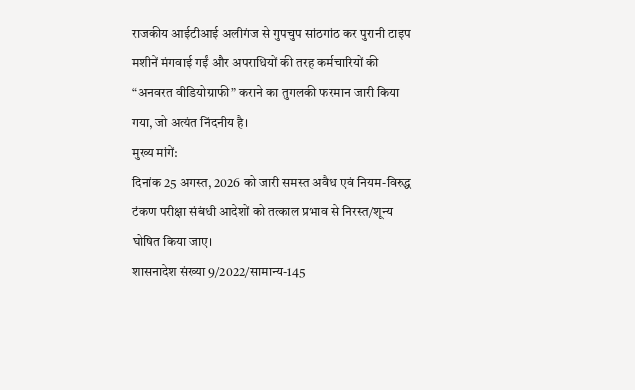राजकीय आईटीआई अलीगंज से गुपचुप सांठगांठ कर पुरानी टाइप मशीनें मंगवाई गईं और अपराधियों की तरह कर्मचारियों की “अनवरत वीडियोग्राफी” कराने का तुगलकी फरमान जारी किया गया, जो अत्यंत निंदनीय है।
मुख्य मांगें:
दिनांक 25 अगस्त, 2026 को जारी समस्त अवैध एवं नियम-विरुद्ध टंकण परीक्षा संबंधी आदेशों को तत्काल प्रभाव से निरस्त/शून्य घोषित किया जाए।
शासनादेश संख्या 9/2022/सामान्य-145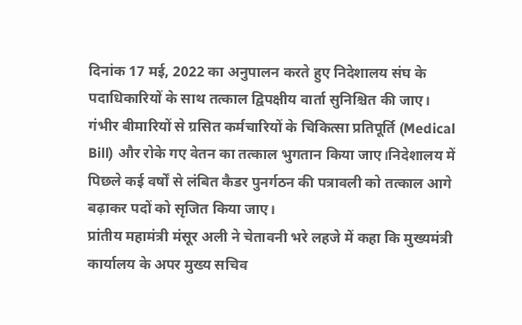दिनांक 17 मई, 2022 का अनुपालन करते हुए निदेशालय संघ के पदाधिकारियों के साथ तत्काल द्विपक्षीय वार्ता सुनिश्चित की जाए।
गंभीर बीमारियों से ग्रसित कर्मचारियों के चिकित्सा प्रतिपूर्ति (Medical Bill) और रोके गए वेतन का तत्काल भुगतान किया जाए।निदेशालय में पिछले कई वर्षों से लंबित कैडर पुनर्गठन की पत्रावली को तत्काल आगे बढ़ाकर पदों को सृजित किया जाए।
प्रांतीय महामंत्री मंसूर अली ने चेतावनी भरे लहजे में कहा कि मुख्यमंत्री कार्यालय के अपर मुख्य सचिव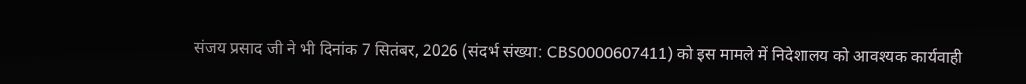संजय प्रसाद जी ने भी दिनांक 7 सितंबर, 2026 (संदर्भ संख्या: CBS0000607411) को इस मामले में निदेशालय को आवश्यक कार्यवाही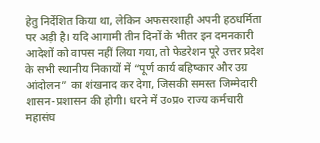हेतु निर्देशित किया था, लेकिन अफसरशाही अपनी हठधर्मिता पर अड़ी है। यदि आगामी तीन दिनों के भीतर इन दमनकारी आदेशों को वापस नहीं लिया गया, तो फेडरेशन पूरे उत्तर प्रदेश के सभी स्थानीय निकायों में “पूर्ण कार्य बहिष्कार और उग्र आंदोलन” का शंखनाद कर देगा, जिसकी समस्त जिम्मेदारी शासन-प्रशासन की होगी। धरने में उ०प्र० राज्य कर्मचारी महासंघ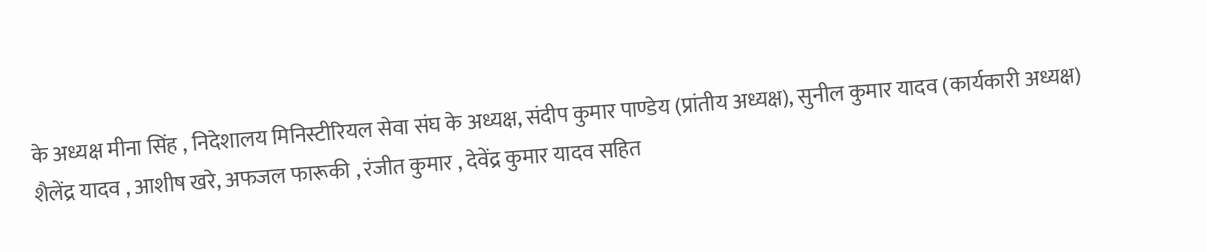के अध्यक्ष मीना सिंह , निदेशालय मिनिस्टीरियल सेवा संघ के अध्यक्ष, संदीप कुमार पाण्डेय (प्रांतीय अध्यक्ष), सुनील कुमार यादव (कार्यकारी अध्यक्ष) शैलेंद्र यादव , आशीष खरे, अफजल फारूकी , रंजीत कुमार , देवेंद्र कुमार यादव सहित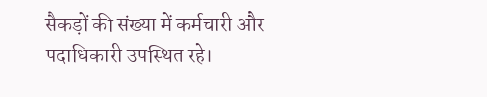सैकड़ों की संख्या में कर्मचारी और पदाधिकारी उपस्थित रहे।